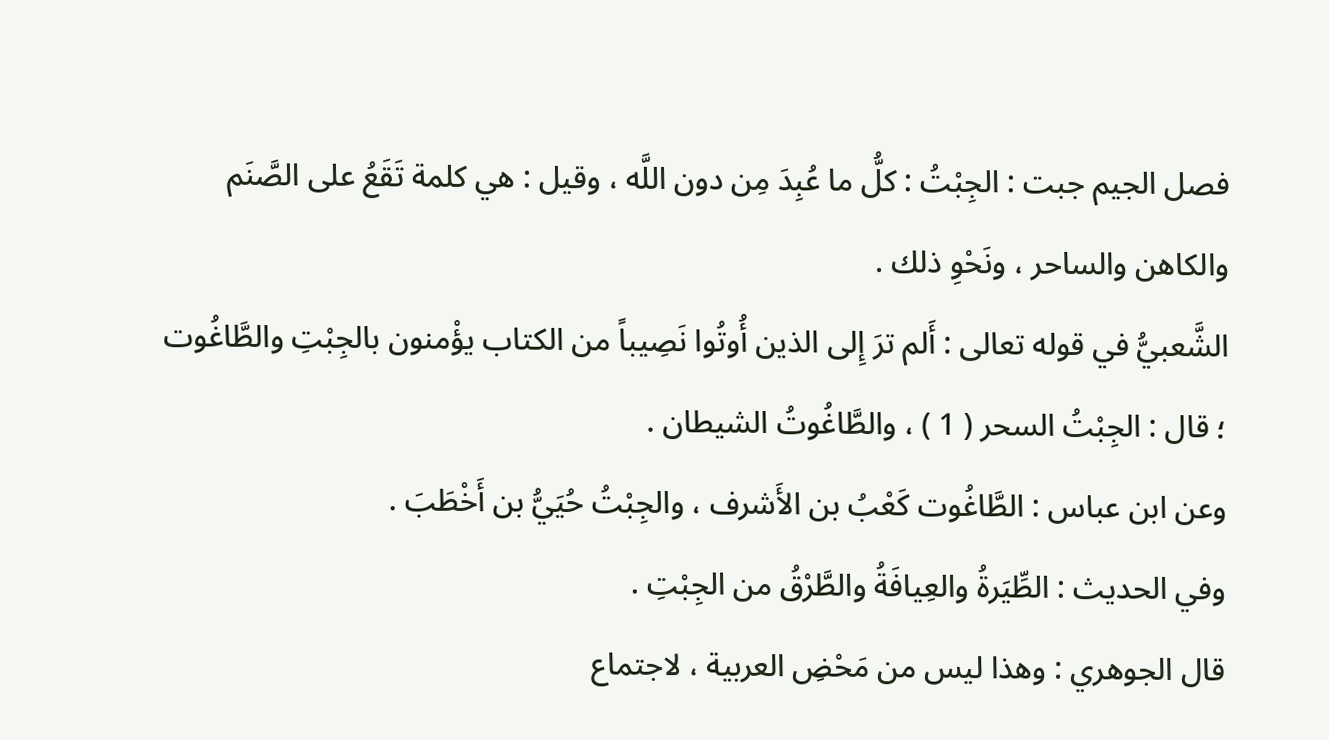فصل الجيم جبت : الجِبْتُ : كلُّ ما عُبِدَ مِن دون اللَّه ، وقيل : هي كلمة تَقَعُ على الصَّنَم والكاهن والساحر ، ونَحْوِ ذلك .
الشَّعبيُّ في قوله تعالى : أَلم ترَ إِلى الذين أُوتُوا نَصِيباً من الكتاب يؤْمنون بالجِبْتِ والطَّاغُوت ؛ قال : الجِبْتُ السحر ( 1 ) ، والطَّاغُوتُ الشيطان .
وعن ابن عباس : الطَّاغُوت كَعْبُ بن الأَشرف ، والجِبْتُ حُيَيُّ بن أَخْطَبَ .
وفي الحديث : الطِّيَرةُ والعِيافَةُ والطَّرْقُ من الجِبْتِ .
قال الجوهري : وهذا ليس من مَحْضِ العربية ، لاجتماع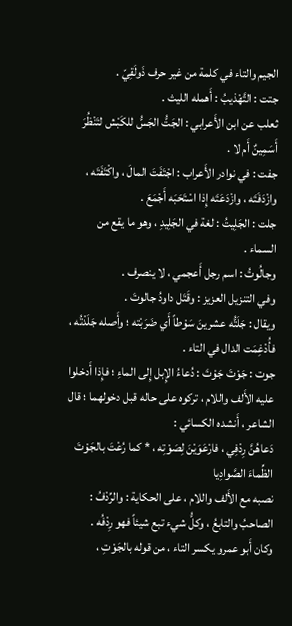الجيم والتاء في كلمة من غير حرف ذَولَقِيّ .
جتت : التَّهْذيبُ : أَهمله الليث .
ثعلب عن ابن الأَعرابي : الجَتُّ الجَسُّ للكَبْش لتَنْظُرَ أَسَمِينٌ أَم لا .
جفت : في نوادر الأَعراب : اجْتَفَتَ المالَ ، واكْتَفَتَه ، وازْدَفَتَه ، وازْدَعَتَه إِذا اسْتَحَبَه أَجْمَعَ .
جلت : الجَلِيتُ : لغة في الجَلِيدِ ، وهو ما يقع من السماء .
وجالُوتُ : اسم رجل أَعجمي ، لا ينصرف .
وفي التنزيل العزيز : وقَتَل داودُ جالوتَ .
ويقال : جَلَتُّه عشرينَ سَوْطاً أَي ضَرَبْته ؛ وأَصله جَلَدْتُه ، فأُدْغِمَت الدال في التاء .
جوت : جَوْتَ جَوْتَ : دُعاءُ الإِبل إِلى الماءِ ؛ فإِذا أَدخلوا عليه الأَلف واللام ، تركوه على حاله قبل دخولهما ؛ قال الشاعر ، أَنشده الكسائي :
دَعاهُنَّ رِدْفِي ، فارْعَوَيْنَ لِصَوْتِه ، * كما رُعْتَ بالجَوْتَ الظِّماءَ الصَّوادِيا
نصبه مع الأَلف واللام ، على الحكاية : والرِّدْفُ : الصاحبُ والتابعُ ، وكلُّ شيء تبع شيئاً فهو رِدْفُه .
وكان أَبو عمرو يكسر التاء ، من قوله بالجَوْتِ ،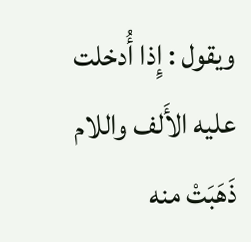ويقول : إِذا أُدخلت عليه الأَلف واللام ذَهَبَتْ منه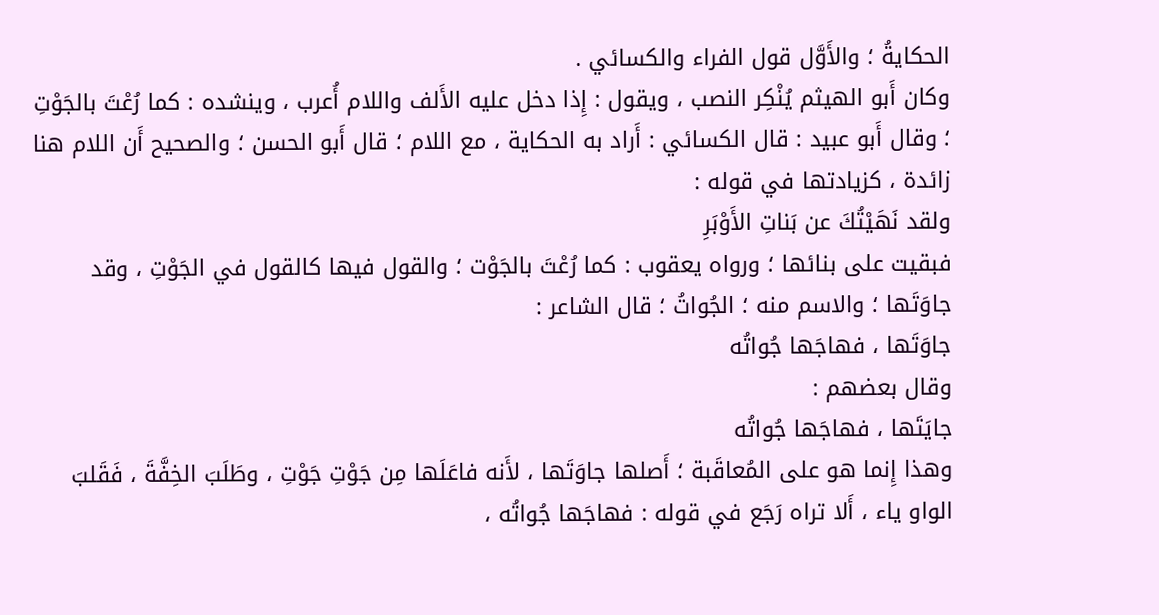الحكايةُ ؛ والأَوَّل قول الفراء والكسائي .
وكان أَبو الهيثم يُنْكِر النصب ، ويقول : إِذا دخل عليه الأَلف واللام أُعرب ، وينشده : كما رُعْتَ بالجَوْتِ ؛ وقال أَبو عبيد : قال الكسائي : أَراد به الحكاية ، مع اللام ؛ قال أَبو الحسن ؛ والصحيح أَن اللام هنا زائدة ، كزيادتها في قوله :
ولقد نَهَيْتُكَ عن بَناتِ الأَوْبَرِ
فبقيت على بنائها ؛ ورواه يعقوب : كما رُعْتَ بالجَوْت ؛ والقول فيها كالقول في الجَوْتِ ، وقد جاوَتَها ؛ والاسم منه ؛ الجُواتُ ؛ قال الشاعر :
جاوَتَها ، فهاجَها جُواتُه
وقال بعضهم :
جايَتَها ، فهاجَها جُواتُه
وهذا إِنما هو على المُعاقَبة ؛ أَصلها جاوَتَها ، لأَنه فاعَلَها مِن جَوْتِ جَوْتِ ، وطَلَبَ الخِفَّةَ ، فَقَلبَ الواو ياء ، أَلا تراه رَجَع في قوله : فهاجَها جُواتُه ،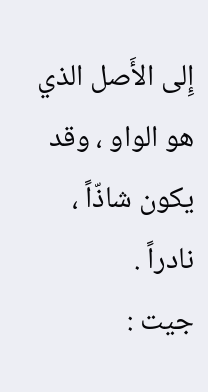إِلى الأَصل الذي هو الواو ، وقد يكون شاذّاً ، نادراً .
جيت :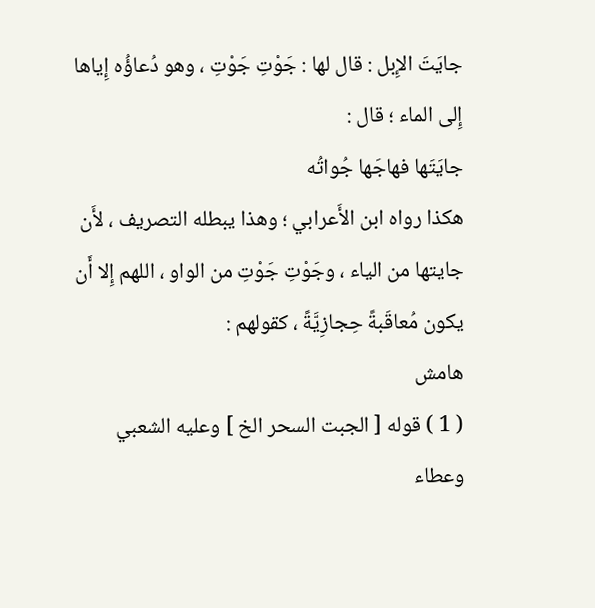جايَتَ الإِبل : قال لها : جَوْتِ جَوْتِ ، وهو دُعاؤُه إِياها إِلى الماء ؛ قال :
جايَتَها فهاجَها جُواتُه
هكذا رواه ابن الأَعرابي ؛ وهذا يبطله التصريف ، لأَن جايتها من الياء ، وجَوْتِ جَوْتِ من الواو ، اللهم إِلا أَن يكون مُعاقَبةً حِجازِيَّةً ، كقولهم :
هامش
( 1 ) قوله [ الجبت السحر الخ ] وعليه الشعبي وعطاء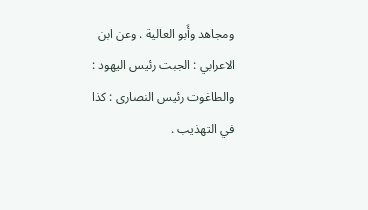ومجاهد وأَبو العالية . وعن ابن الاعرابي : الجبت رئيس اليهود : والطاغوت رئيس النصارى : كذا في التهذيب .